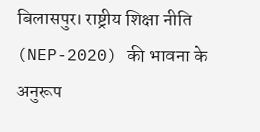बिलासपुर। राष्ट्रीय शिक्षा नीति (NEP-2020) की भावना के अनुरूप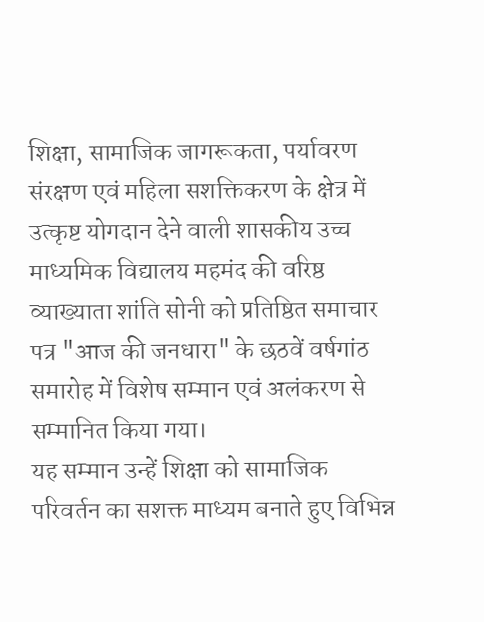शिक्षा, सामाजिक जागरूकता, पर्यावरण संरक्षण एवं महिला सशक्तिकरण के क्षेत्र में उत्कृष्ट योगदान देने वाली शासकीय उच्च माध्यमिक विद्यालय महमंद की वरिष्ठ व्याख्याता शांति सोनी को प्रतिष्ठित समाचार पत्र "आज की जनधारा" के छठवें वर्षगांठ समारोह में विशेष सम्मान एवं अलंकरण से सम्मानित किया गया।
यह सम्मान उन्हें शिक्षा को सामाजिक परिवर्तन का सशक्त माध्यम बनाते हुए विभिन्न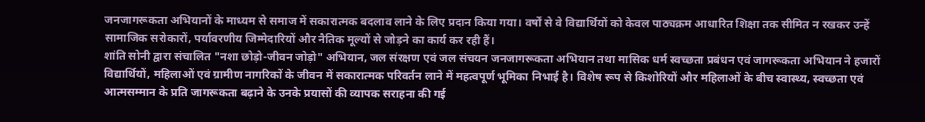जनजागरूकता अभियानों के माध्यम से समाज में सकारात्मक बदलाव लाने के लिए प्रदान किया गया। वर्षों से वे विद्यार्थियों को केवल पाठ्यक्रम आधारित शिक्षा तक सीमित न रखकर उन्हें सामाजिक सरोकारों, पर्यावरणीय जिम्मेदारियों और नैतिक मूल्यों से जोड़ने का कार्य कर रही हैं।
शांति सोनी द्वारा संचालित "नशा छोड़ो-जीवन जोड़ो" अभियान, जल संरक्षण एवं जल संचयन जनजागरूकता अभियान तथा मासिक धर्म स्वच्छता प्रबंधन एवं जागरूकता अभियान ने हजारों विद्यार्थियों, महिलाओं एवं ग्रामीण नागरिकों के जीवन में सकारात्मक परिवर्तन लाने में महत्वपूर्ण भूमिका निभाई है। विशेष रूप से किशोरियों और महिलाओं के बीच स्वास्थ्य, स्वच्छता एवं आत्मसम्मान के प्रति जागरूकता बढ़ाने के उनके प्रयासों की व्यापक सराहना की गई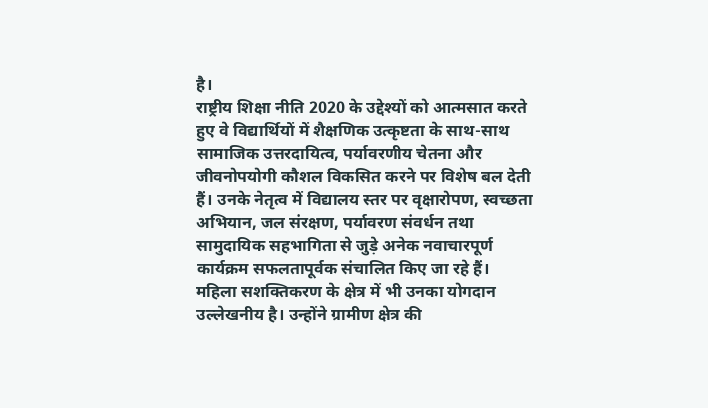है।
राष्ट्रीय शिक्षा नीति 2020 के उद्देश्यों को आत्मसात करते हुए वे विद्यार्थियों में शैक्षणिक उत्कृष्टता के साथ-साथ सामाजिक उत्तरदायित्व, पर्यावरणीय चेतना और जीवनोपयोगी कौशल विकसित करने पर विशेष बल देती हैं। उनके नेतृत्व में विद्यालय स्तर पर वृक्षारोपण, स्वच्छता अभियान, जल संरक्षण, पर्यावरण संवर्धन तथा सामुदायिक सहभागिता से जुड़े अनेक नवाचारपूर्ण कार्यक्रम सफलतापूर्वक संचालित किए जा रहे हैं।
महिला सशक्तिकरण के क्षेत्र में भी उनका योगदान उल्लेखनीय है। उन्होंने ग्रामीण क्षेत्र की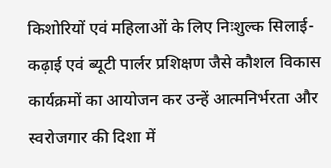किशोरियों एवं महिलाओं के लिए निःशुल्क सिलाई-कढ़ाई एवं ब्यूटी पार्लर प्रशिक्षण जैसे कौशल विकास कार्यक्रमों का आयोजन कर उन्हें आत्मनिर्भरता और स्वरोजगार की दिशा में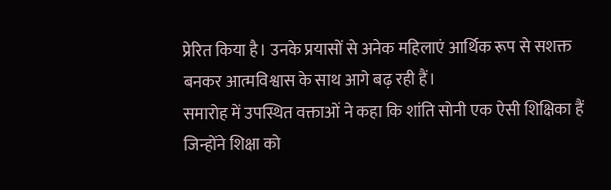प्रेरित किया है। उनके प्रयासों से अनेक महिलाएं आर्थिक रूप से सशक्त बनकर आत्मविश्वास के साथ आगे बढ़ रही हैं।
समारोह में उपस्थित वक्ताओं ने कहा कि शांति सोनी एक ऐसी शिक्षिका हैं जिन्होंने शिक्षा को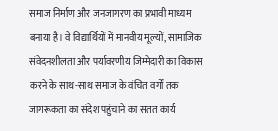समाज निर्माण और जनजागरण का प्रभावी माध्यम बनाया है। वे विद्यार्थियों में मानवीय मूल्यों, सामाजिक संवेदनशीलता और पर्यावरणीय जिम्मेदारी का विकास करने के साथ-साथ समाज के वंचित वर्गों तक जागरूकता का संदेश पहुंचाने का सतत कार्य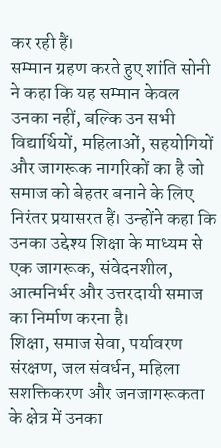कर रही हैं।
सम्मान ग्रहण करते हुए शांति सोनी ने कहा कि यह सम्मान केवल उनका नहीं, बल्कि उन सभी विद्यार्थियों, महिलाओं, सहयोगियों और जागरूक नागरिकों का है जो समाज को बेहतर बनाने के लिए निरंतर प्रयासरत हैं। उन्होंने कहा कि उनका उद्देश्य शिक्षा के माध्यम से एक जागरूक, संवेदनशील, आत्मनिर्भर और उत्तरदायी समाज का निर्माण करना है।
शिक्षा, समाज सेवा, पर्यावरण संरक्षण, जल संवर्धन, महिला सशक्तिकरण और जनजागरूकता के क्षेत्र में उनका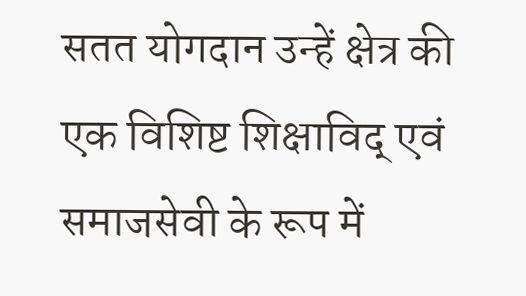सतत योगदान उन्हें क्षेत्र की एक विशिष्ट शिक्षाविद् एवं समाजसेवी के रूप में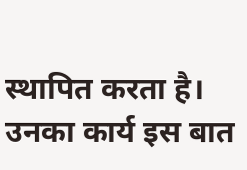स्थापित करता है। उनका कार्य इस बात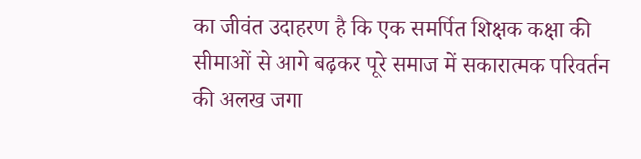का जीवंत उदाहरण है कि एक समर्पित शिक्षक कक्षा की सीमाओं से आगे बढ़कर पूरे समाज में सकारात्मक परिवर्तन की अलख जगा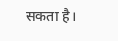सकता है।